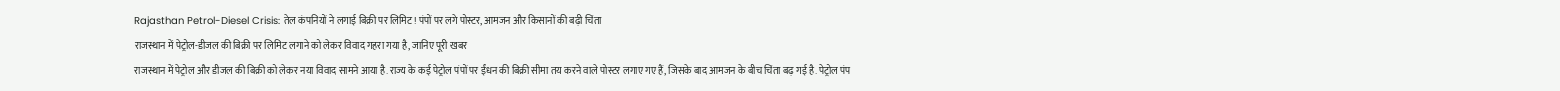Rajasthan Petrol-Diesel Crisis: तेल कंपनियों ने लगाई बिक्री पर लिमिट! पंपों पर लगे पोस्टर, आमजन और किसानों की बढ़ी चिंता
राजस्थान में पेट्रोल-डीजल की बिक्री पर लिमिट लगाने को लेकर विवाद गहरा गया है, जानिए पूरी खबर
राजस्थान में पेट्रोल और डीजल की बिक्री को लेकर नया विवाद सामने आया है. राज्य के कई पेट्रोल पंपों पर ईंधन की बिक्री सीमा तय करने वाले पोस्टर लगाए गए हैं, जिसके बाद आमजन के बीच चिंता बढ़ गई है. पेट्रोल पंप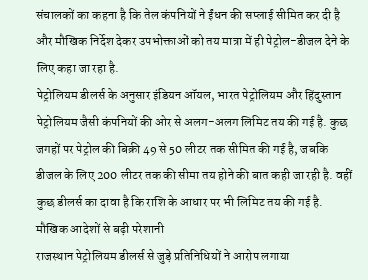संचालकों का कहना है कि तेल कंपनियों ने ईंधन की सप्लाई सीमित कर दी है और मौखिक निर्देश देकर उपभोक्ताओं को तय मात्रा में ही पेट्रोल-डीजल देने के लिए कहा जा रहा है.
पेट्रोलियम डीलर्स के अनुसार इंडियन ऑयल, भारत पेट्रोलियम और हिंदुस्तान पेट्रोलियम जैसी कंपनियों की ओर से अलग-अलग लिमिट तय की गई है. कुछ जगहों पर पेट्रोल की बिक्री 49 से 50 लीटर तक सीमित की गई है, जबकि डीजल के लिए 200 लीटर तक की सीमा तय होने की बात कही जा रही है. वहीं कुछ डीलर्स का दावा है कि राशि के आधार पर भी लिमिट तय की गई है.
मौखिक आदेशों से बढ़ी परेशानी
राजस्थान पेट्रोलियम डीलर्स से जुड़े प्रतिनिधियों ने आरोप लगाया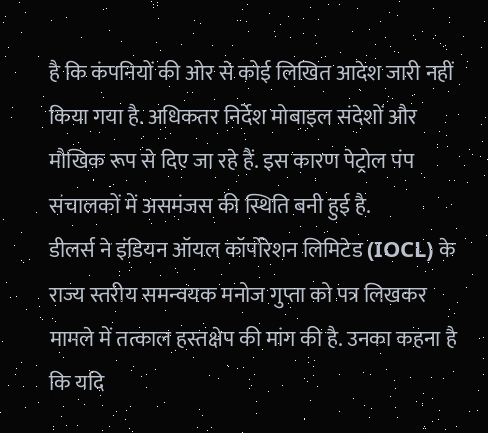है कि कंपनियों की ओर से कोई लिखित आदेश जारी नहीं किया गया है. अधिकतर निर्देश मोबाइल संदेशों और मौखिक रूप से दिए जा रहे हैं. इस कारण पेट्रोल पंप संचालकों में असमंजस की स्थिति बनी हुई है.
डीलर्स ने इंडियन ऑयल कॉर्पोरेशन लिमिटेड (IOCL) के राज्य स्तरीय समन्वयक मनोज गुप्ता को पत्र लिखकर मामले में तत्काल हस्तक्षेप की मांग की है. उनका कहना है कि यदि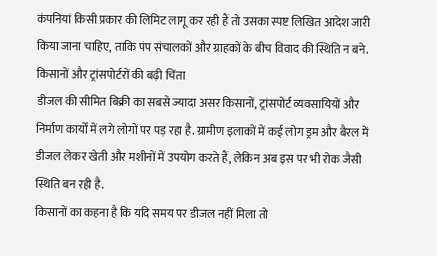कंपनियां किसी प्रकार की लिमिट लागू कर रही हैं तो उसका स्पष्ट लिखित आदेश जारी किया जाना चाहिए, ताकि पंप संचालकों और ग्राहकों के बीच विवाद की स्थिति न बने.
किसानों और ट्रांसपोर्टरों की बढ़ी चिंता
डीजल की सीमित बिक्री का सबसे ज्यादा असर किसानों, ट्रांसपोर्ट व्यवसायियों और निर्माण कार्यों में लगे लोगों पर पड़ रहा है. ग्रामीण इलाकों में कई लोग ड्रम और बैरल में डीजल लेकर खेती और मशीनों में उपयोग करते हैं, लेकिन अब इस पर भी रोक जैसी स्थिति बन रही है.
किसानों का कहना है कि यदि समय पर डीजल नहीं मिला तो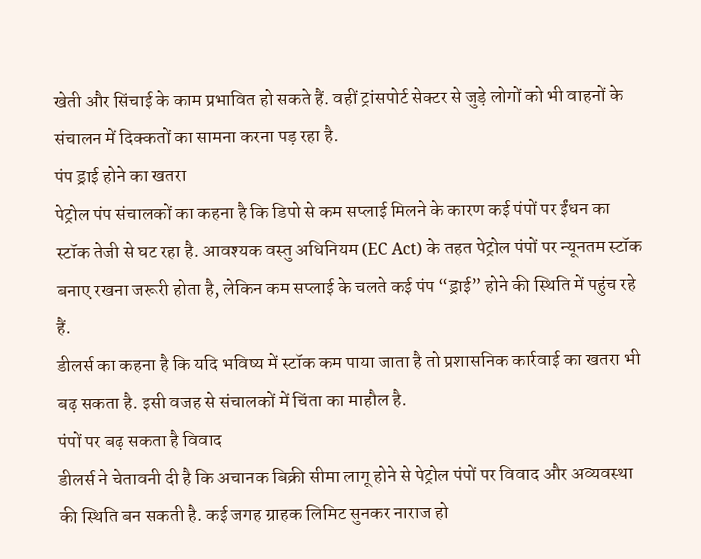खेती और सिंचाई के काम प्रभावित हो सकते हैं. वहीं ट्रांसपोर्ट सेक्टर से जुड़े लोगों को भी वाहनों के संचालन में दिक्कतों का सामना करना पड़ रहा है.
पंप ड्राई होने का खतरा
पेट्रोल पंप संचालकों का कहना है कि डिपो से कम सप्लाई मिलने के कारण कई पंपों पर ईंधन का स्टॉक तेजी से घट रहा है. आवश्यक वस्तु अधिनियम (EC Act) के तहत पेट्रोल पंपों पर न्यूनतम स्टॉक बनाए रखना जरूरी होता है, लेकिन कम सप्लाई के चलते कई पंप “ड्राई” होने की स्थिति में पहुंच रहे हैं.
डीलर्स का कहना है कि यदि भविष्य में स्टॉक कम पाया जाता है तो प्रशासनिक कार्रवाई का खतरा भी बढ़ सकता है. इसी वजह से संचालकों में चिंता का माहौल है.
पंपों पर बढ़ सकता है विवाद
डीलर्स ने चेतावनी दी है कि अचानक बिक्री सीमा लागू होने से पेट्रोल पंपों पर विवाद और अव्यवस्था की स्थिति बन सकती है. कई जगह ग्राहक लिमिट सुनकर नाराज हो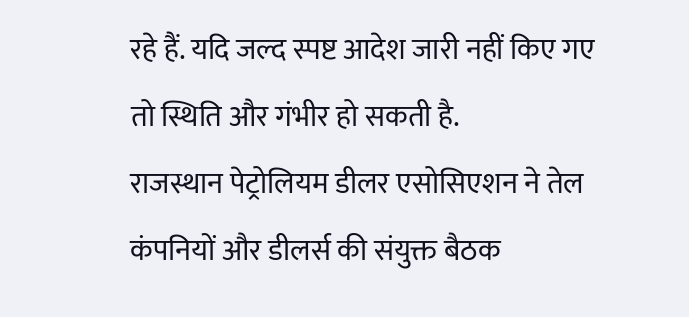रहे हैं. यदि जल्द स्पष्ट आदेश जारी नहीं किए गए तो स्थिति और गंभीर हो सकती है.
राजस्थान पेट्रोलियम डीलर एसोसिएशन ने तेल कंपनियों और डीलर्स की संयुक्त बैठक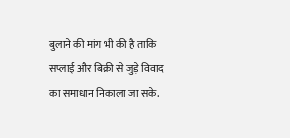बुलाने की मांग भी की है ताकि सप्लाई और बिक्री से जुड़े विवाद का समाधान निकाला जा सके.